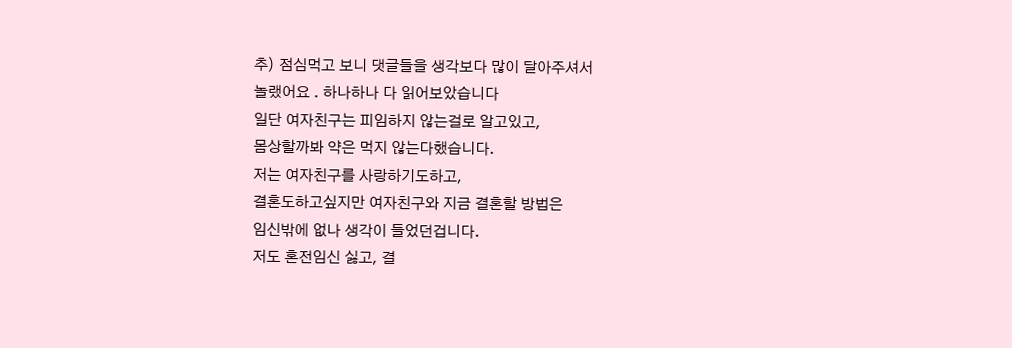추) 점심먹고 보니 댓글들을 생각보다 많이 달아주셔서
놀랬어요 . 하나하나 다 읽어보았습니다
일단 여자친구는 피임하지 않는걸로 알고있고,
몸상할까봐 약은 먹지 않는다했습니다.
저는 여자친구를 사랑하기도하고,
결혼도하고싶지만 여자친구와 지금 결혼할 방법은
임신밖에 없나 생각이 들었던겁니다.
저도 혼전임신 싫고, 결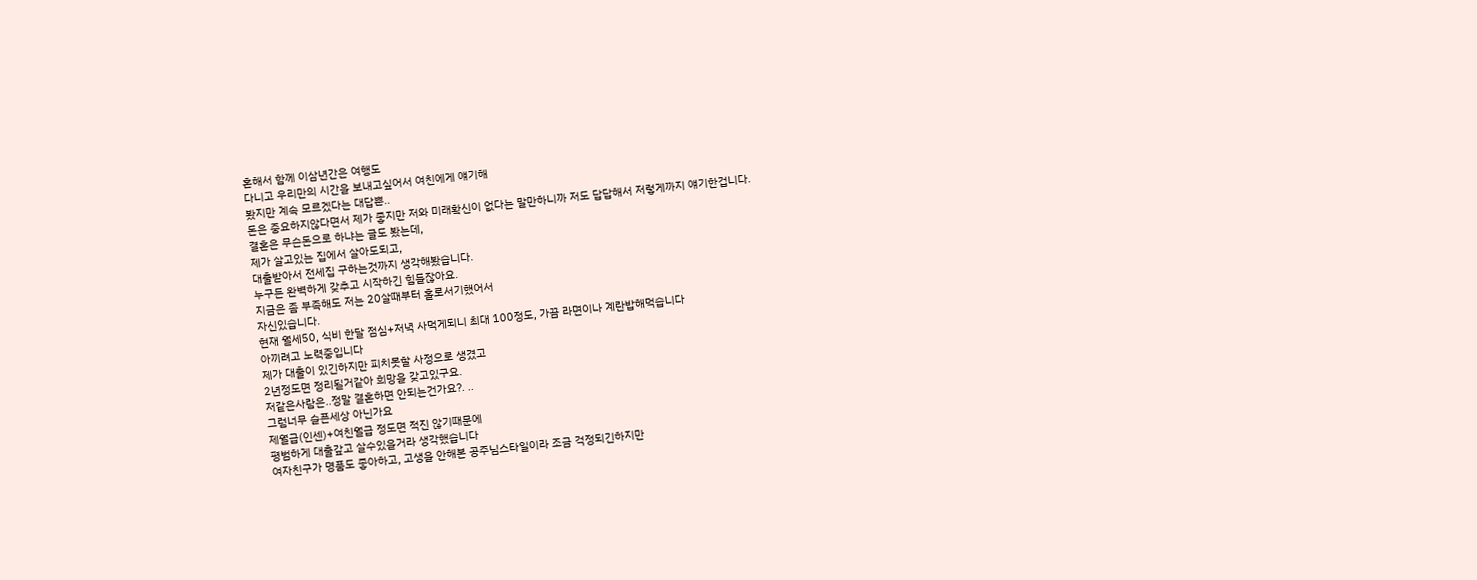혼해서 함께 이삼년간은 여행도
다니고 우리만의 시간을 보내고싶어서 여친에게 얘기해
봤지만 계속 모르겠다는 대답뿐..
돈은 중요하지않다면서 제가 좋지만 저와 미래확신이 없다는 말만하니까 저도 답답해서 저렇게까지 얘기한겁니다.
결혼은 무슨돈으로 하냐는 글도 봤는데,
제가 살고있는 집에서 살아도되고,
대출받아서 전세집 구하는것까지 생각해봤습니다.
누구든 완벽하게 갖추고 시작하긴 힘들잖아요.
지금은 좀 부족해도 저는 20살때부터 홀로서기했어서
자신있습니다.
현재 월세50, 식비 한달 점심+저녁 사먹게되니 최대 100정도, 가끔 라면이나 계란밥해먹습니다
아끼려고 노력중입니다
제가 대출이 있긴하지만 피치못할 사정으로 생겼고
2년정도면 정리될거같아 희망을 갖고있구요.
저같은사람은..정말 결혼하면 안되는건가요?. ..
그럼너무 슬픈세상 아닌가요
제월급(인센)+여친월급 정도면 적진 않기때문에
평범하게 대출갚고 살수있을거라 생각했습니다
여자친구가 명품도 좋아하고, 고생을 안해본 공주님스타일이라 조금 걱정되긴하지만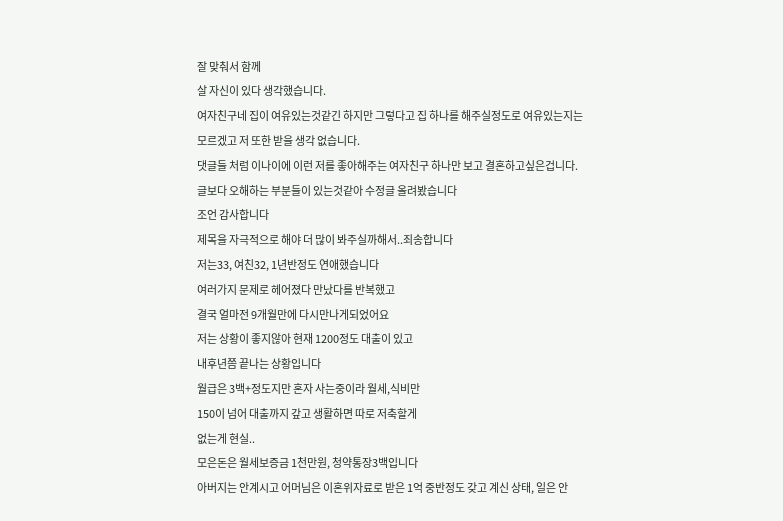잘 맞춰서 함께
살 자신이 있다 생각했습니다.
여자친구네 집이 여유있는것같긴 하지만 그렇다고 집 하나를 해주실정도로 여유있는지는 모르겠고 저 또한 받을 생각 없습니다.
댓글들 처럼 이나이에 이런 저를 좋아해주는 여자친구 하나만 보고 결혼하고싶은겁니다.
글보다 오해하는 부분들이 있는것같아 수정글 올려봤습니다
조언 감사합니다
제목을 자극적으로 해야 더 많이 봐주실까해서..죄송합니다
저는33, 여친32, 1년반정도 연애했습니다
여러가지 문제로 헤어졌다 만났다를 반복했고
결국 얼마전 9개월만에 다시만나게되었어요
저는 상황이 좋지않아 현재 1200정도 대출이 있고
내후년쯤 끝나는 상황입니다
월급은 3백+정도지만 혼자 사는중이라 월세,식비만
150이 넘어 대출까지 갚고 생활하면 따로 저축할게
없는게 현실..
모은돈은 월세보증금 1천만원, 청약통장3백입니다
아버지는 안계시고 어머님은 이혼위자료로 받은 1억 중반정도 갖고 계신 상태, 일은 안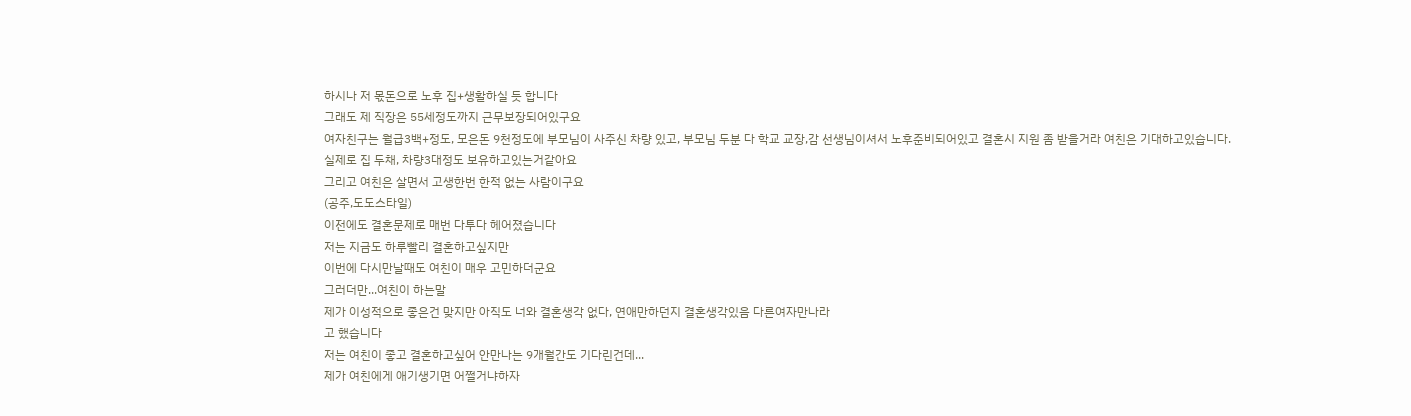하시나 저 몫돈으로 노후 집+생활하실 듯 합니다
그래도 제 직장은 55세정도까지 근무보장되어있구요
여자친구는 월급3백+정도, 모은돈 9천정도에 부모님이 사주신 차량 있고, 부모님 두분 다 학교 교장,감 선생님이셔서 노후준비되어있고 결혼시 지원 좀 받을거라 여친은 기대하고있습니다.
실제로 집 두채, 차량3대정도 보유하고있는거같아요
그리고 여친은 살면서 고생한번 한적 없는 사람이구요
(공주,도도스타일)
이전에도 결혼문제로 매번 다투다 헤어졌습니다
저는 지금도 하루빨리 결혼하고싶지만
이번에 다시만날때도 여친이 매우 고민하더군요
그러더만...여친이 하는말
제가 이성적으로 좋은건 맞지만 아직도 너와 결혼생각 없다, 연애만하던지 결혼생각있음 다른여자만나라
고 했습니다
저는 여친이 좋고 결혼하고싶어 안만나는 9개월간도 기다린건데...
제가 여친에게 애기생기면 어쩔거냐하자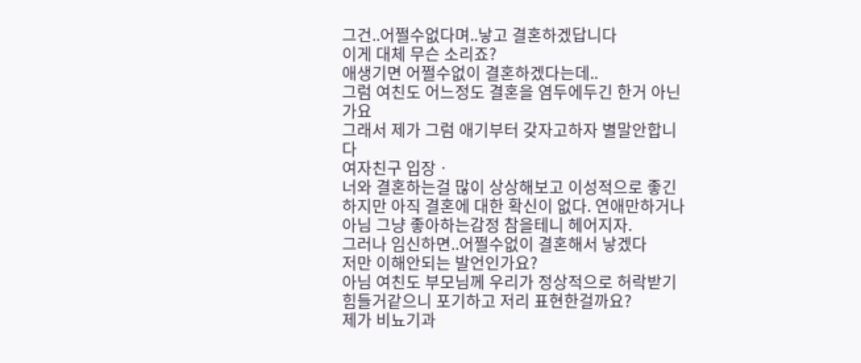그건..어쩔수없다며..낳고 결혼하겠답니다
이게 대체 무슨 소리죠?
애생기면 어쩔수없이 결혼하겠다는데..
그럼 여친도 어느정도 결혼을 염두에두긴 한거 아닌가요
그래서 제가 그럼 애기부터 갖자고하자 별말안합니다
여자친구 입장ㆍ
너와 결혼하는걸 많이 상상해보고 이성적으로 좋긴하지만 아직 결혼에 대한 확신이 없다. 연애만하거나
아님 그냥 좋아하는감정 참을테니 헤어지자.
그러나 임신하면..어쩔수없이 결혼해서 낳겠다
저만 이해안되는 발언인가요?
아님 여친도 부모님께 우리가 정상적으로 허락받기 힘들거같으니 포기하고 저리 표현한걸까요?
제가 비뇨기과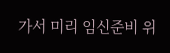가서 미리 임신준비 위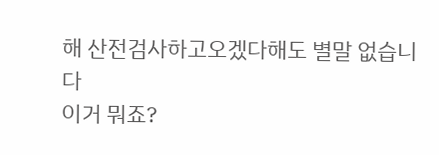해 산전검사하고오겠다해도 별말 없습니다
이거 뭐죠?